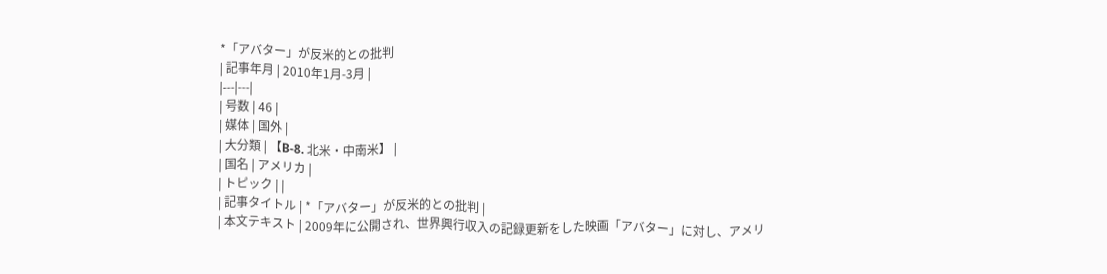*「アバター」が反米的との批判
| 記事年月 | 2010年1月-3月 |
|---|---|
| 号数 | 46 |
| 媒体 | 国外 |
| 大分類 | 【B-8. 北米・中南米】 |
| 国名 | アメリカ |
| トピック | |
| 記事タイトル | *「アバター」が反米的との批判 |
| 本文テキスト | 2009年に公開され、世界興行収入の記録更新をした映画「アバター」に対し、アメリ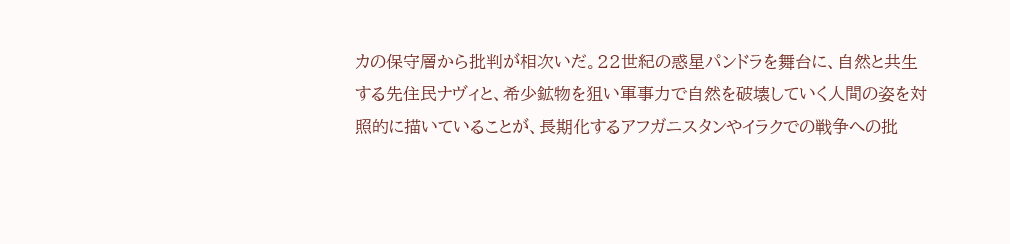カの保守層から批判が相次いだ。22世紀の惑星パンドラを舞台に、自然と共生する先住民ナヴィと、希少鉱物を狙い軍事力で自然を破壊していく人間の姿を対照的に描いていることが、長期化するアフガニスタンやイラクでの戦争への批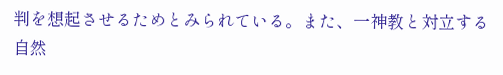判を想起させるためとみられている。また、一神教と対立する自然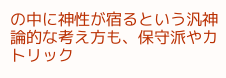の中に神性が宿るという汎神論的な考え方も、保守派やカトリック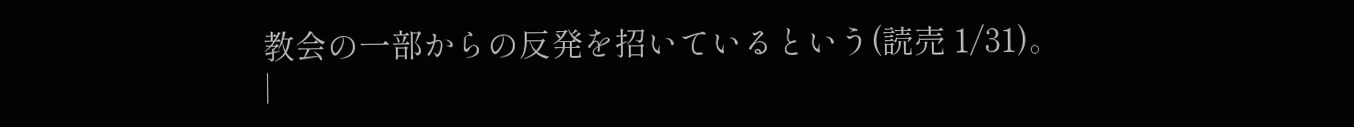教会の一部からの反発を招いているという(読売 1/31)。 |